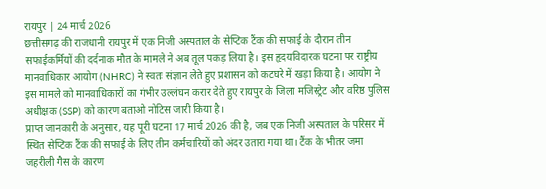रायपुर | 24 मार्च 2026
छत्तीसगढ़ की राजधानी रायपुर में एक निजी अस्पताल के सेप्टिक टैंक की सफाई के दौरान तीन सफाईकर्मियों की दर्दनाक मौत के मामले ने अब तूल पकड़ लिया है। इस हृदयविदारक घटना पर राष्ट्रीय मानवाधिकार आयोग (NHRC) ने स्वतः संज्ञान लेते हुए प्रशासन को कटघरे में खड़ा किया है। आयोग ने इस मामले को मानवाधिकारों का गंभीर उल्लंघन करार देते हुए रायपुर के जिला मजिस्ट्रेट और वरिष्ठ पुलिस अधीक्षक (SSP) को कारण बताओ नोटिस जारी किया है।
प्राप्त जानकारी के अनुसार, यह पूरी घटना 17 मार्च 2026 की है, जब एक निजी अस्पताल के परिसर में स्थित सेप्टिक टैंक की सफाई के लिए तीन कर्मचारियों को अंदर उतारा गया था। टैंक के भीतर जमा जहरीली गैस के कारण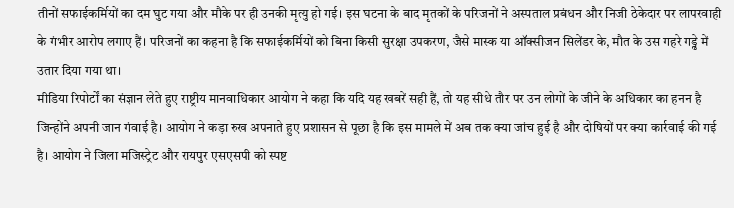तीनों सफाईकर्मियों का दम घुट गया और मौके पर ही उनकी मृत्यु हो गई। इस घटना के बाद मृतकों के परिजनों ने अस्पताल प्रबंधन और निजी ठेकेदार पर लापरवाही के गंभीर आरोप लगाए हैं। परिजनों का कहना है कि सफाईकर्मियों को बिना किसी सुरक्षा उपकरण, जैसे मास्क या ऑक्सीजन सिलेंडर के, मौत के उस गहरे गड्ढे में उतार दिया गया था।
मीडिया रिपोर्टों का संज्ञान लेते हुए राष्ट्रीय मानवाधिकार आयोग ने कहा कि यदि यह खबरें सही हैं, तो यह सीधे तौर पर उन लोगों के जीने के अधिकार का हनन है जिन्होंने अपनी जान गंवाई है। आयोग ने कड़ा रुख अपनाते हुए प्रशासन से पूछा है कि इस मामले में अब तक क्या जांच हुई है और दोषियों पर क्या कार्रवाई की गई है। आयोग ने जिला मजिस्ट्रेट और रायपुर एसएसपी को स्पष्ट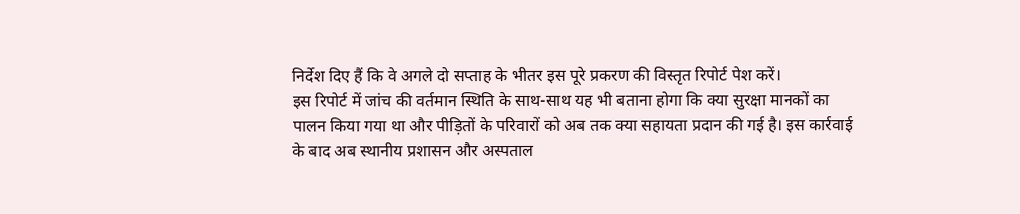निर्देश दिए हैं कि वे अगले दो सप्ताह के भीतर इस पूरे प्रकरण की विस्तृत रिपोर्ट पेश करें।
इस रिपोर्ट में जांच की वर्तमान स्थिति के साथ-साथ यह भी बताना होगा कि क्या सुरक्षा मानकों का पालन किया गया था और पीड़ितों के परिवारों को अब तक क्या सहायता प्रदान की गई है। इस कार्रवाई के बाद अब स्थानीय प्रशासन और अस्पताल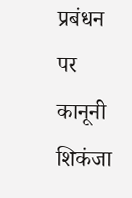प्रबंधन पर कानूनी शिकंजा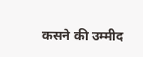कसने की उम्मीद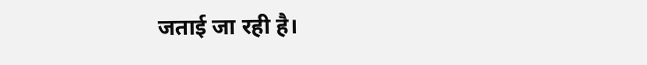जताई जा रही है।